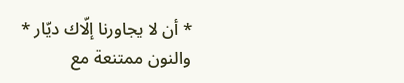* أن لا يجاورنا إلّاك ديّار *
والنون ممتنعة مع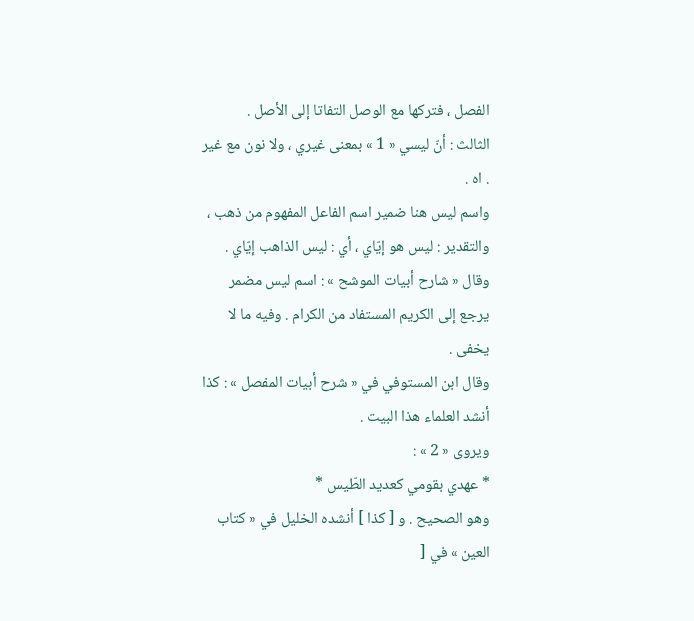الفصل ، فتركها مع الوصل التفاتا إلى الأصل .
الثالث : أنّ ليسي « 1 » بمعنى غيري ، ولا نون مع غير . اه .
واسم ليس هنا ضمير اسم الفاعل المفهوم من ذهب ، والتقدير : ليس هو إيّاي ، أي : ليس الذاهب إيّاي .
وقال « شارح أبيات الموشح » : اسم ليس مضمر يرجع إلى الكريم المستفاد من الكرام . وفيه ما لا يخفى .
وقال ابن المستوفي في « شرح أبيات المفصل » : كذا أنشد العلماء هذا البيت .
ويروى « 2 » :
* عهدي بقومي كعديد الطّيس *
وهو الصحيح . و [ كذا ] أنشده الخليل في « كتاب العين » في [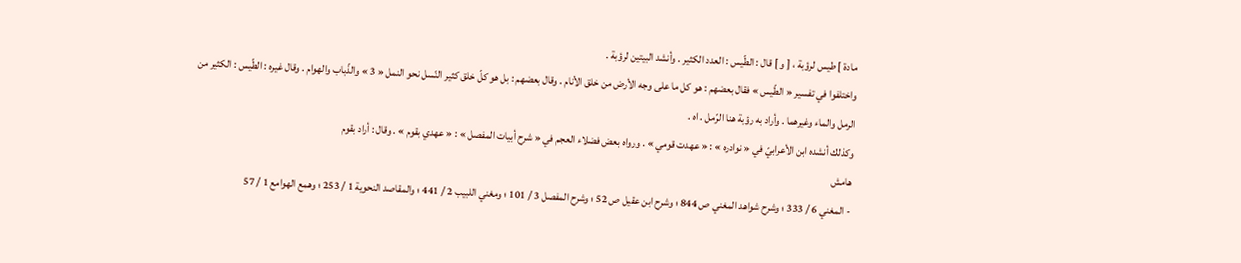مادة ] طيس لرؤبة ، [ و ] قال : الطّيس : العدد الكثير . وأنشد البيتين لرؤبة .
واختلفوا في تفسير « الطّيس » فقال بعضهم : هو كل ما على وجه الأرض من خلق الأنام . وقال بعضهم : بل هو كلّ خلق كثير النّسل نحو النمل « 3 » والذّباب والهوام . وقال غيره : الطّيس : الكثير من الرمل والماء وغيرهما . وأراد به رؤبة هنا الرّمل . اه .
وكذلك أنشده ابن الأعرابيّ في « نوادره » : « عهدت قومي » . ورواه بعض فضلاء العجم في « شرح أبيات المفصل » : « عهدي بقوم » . وقال : أراد بقوم
هامش
- المغني 6 / 333 ؛ وشرح شواهد المغني ص 844 ؛ وشرح ابن عقيل ص 52 ؛ وشرح المفصل 3 / 101 ؛ ومغني اللبيب 2 / 441 ؛ والمقاصد النحوية 1 / 253 ؛ وهمع الهوامع 1 / 57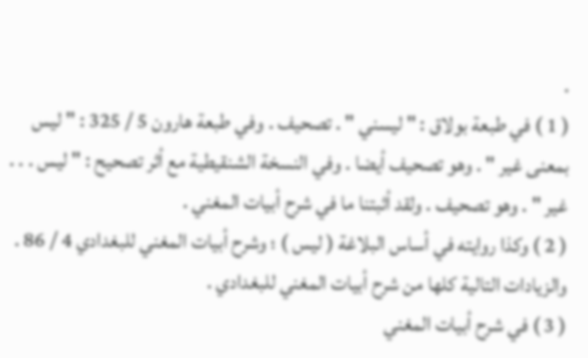.
( 1 ) في طبعة بولاق : " ليسني " . تصحيف . وفي طبعة هارون 5 / 325 : " ليس بمعنى غير " . وهو تصحيف أيضا . وفي النسخة الشنقيطية مع أثر تصحيح : " ليس . . . غير " . وهو تصحيف . ولقد أثبتنا ما في شرح أبيات المغني .
( 2 ) وكذا روايته في أساس البلاغة ( ليس ) ؛ وشرح أبيات المغني للبغدادي 4 / 86 . والزيادات التالية كلها من شرح أبيات المغني للبغدادي .
( 3 ) في شرح أبيات المغني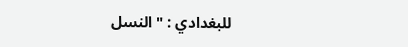للبغدادي : " النسل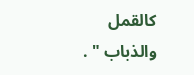كالقمل والذباب " .